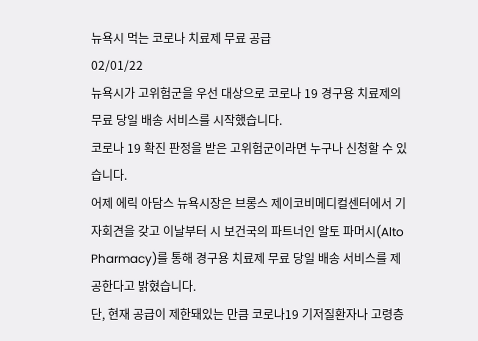뉴욕시 먹는 코로나 치료제 무료 공급
02/01/22
뉴욕시가 고위험군을 우선 대상으로 코로나 19 경구용 치료제의 무료 당일 배송 서비스를 시작했습니다.
코로나 19 확진 판정을 받은 고위험군이라면 누구나 신청할 수 있습니다.
어제 에릭 아담스 뉴욕시장은 브롱스 제이코비메디컬센터에서 기자회견을 갖고 이날부터 시 보건국의 파트너인 알토 파머시(Alto Pharmacy)를 통해 경구용 치료제 무료 당일 배송 서비스를 제공한다고 밝혔습니다.
단, 현재 공급이 제한돼있는 만큼 코로나19 기저질환자나 고령층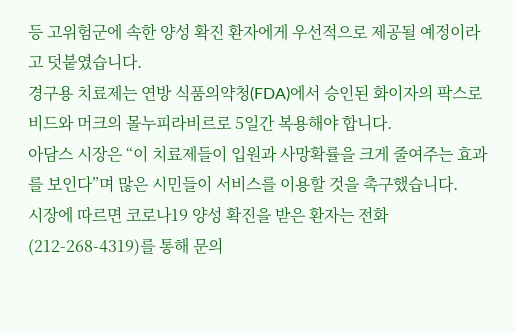등 고위험군에 속한 양성 확진 환자에게 우선적으로 제공될 예정이라고 덧붙였습니다.
경구용 치료제는 연방 식품의약청(FDA)에서 승인된 화이자의 팍스로비드와 머크의 몰누피라비르로 5일간 복용해야 합니다.
아담스 시장은 “이 치료제들이 입원과 사망확률을 크게 줄여주는 효과를 보인다”며 많은 시민들이 서비스를 이용할 것을 촉구했습니다.
시장에 따르면 코로나19 양성 확진을 받은 환자는 전화(212-268-4319)를 통해 문의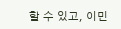할 수 있고, 이민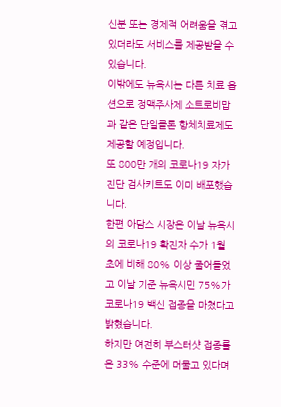신분 또는 경제적 어려움을 겪고 있더라도 서비스를 제공받을 수 있습니다.
이밖에도 뉴욕시는 다른 치료 옵션으로 정맥주사제 소트로비맙과 같은 단일클론 항체치료제도 제공할 예정입니다.
또 800만 개의 코로나19 자가진단 검사키트도 이미 배포했습니다.
한편 아담스 시장은 이날 뉴욕시의 코로나19 확진자 수가 1월 초에 비해 80% 이상 줄어들었고 이날 기준 뉴욕시민 75%가 코로나19 백신 접종을 마쳤다고 밝혔습니다.
하지만 여전히 부스터샷 접종률은 33% 수준에 머물고 있다며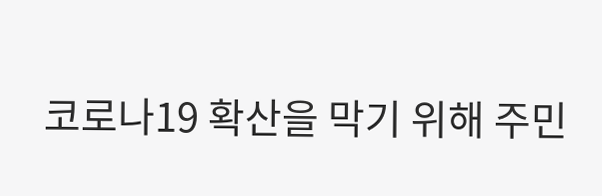코로나19 확산을 막기 위해 주민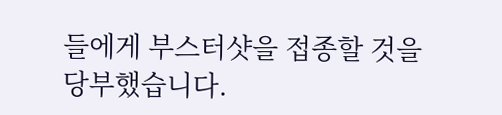들에게 부스터샷을 접종할 것을 당부했습니다.